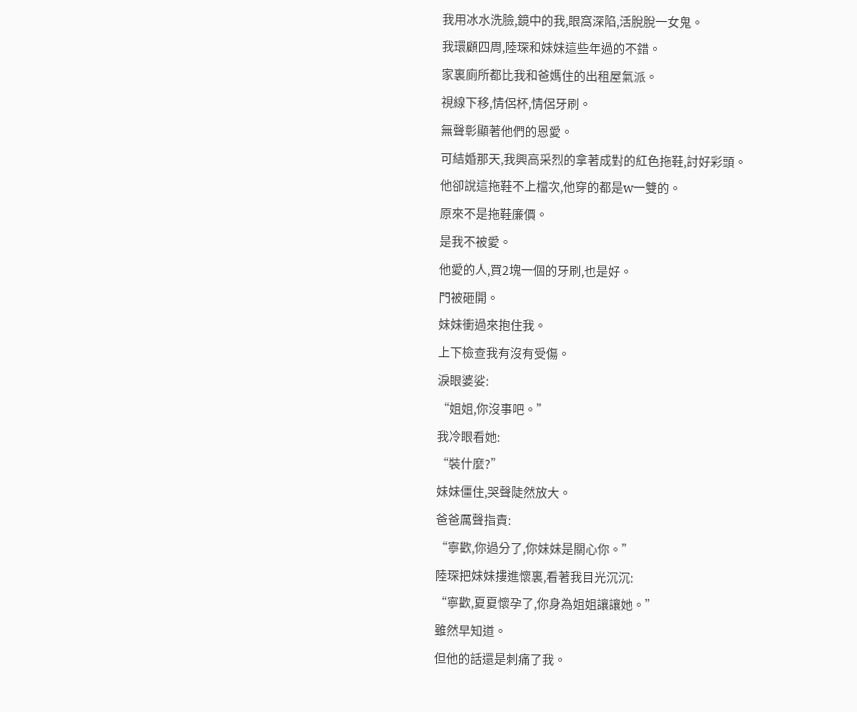我用冰水洗臉,鏡中的我,眼窩深陷,活脫脫一女鬼。
我環顧四周,陸琛和妹妹這些年過的不錯。
家裏廁所都比我和爸媽住的出租屋氣派。
視線下移,情侶杯,情侶牙刷。
無聲彰顯著他們的恩愛。
可結婚那天,我興高采烈的拿著成對的紅色拖鞋,討好彩頭。
他卻說這拖鞋不上檔次,他穿的都是w一雙的。
原來不是拖鞋廉價。
是我不被愛。
他愛的人,買2塊一個的牙刷,也是好。
門被砸開。
妹妹衝過來抱住我。
上下檢查我有沒有受傷。
淚眼婆娑:
“姐姐,你沒事吧。”
我冷眼看她:
“裝什麼?”
妹妹僵住,哭聲陡然放大。
爸爸厲聲指責:
“寧歡,你過分了,你妹妹是關心你。”
陸琛把妹妹摟進懷裏,看著我目光沉沉:
“寧歡,夏夏懷孕了,你身為姐姐讓讓她。”
雖然早知道。
但他的話還是刺痛了我。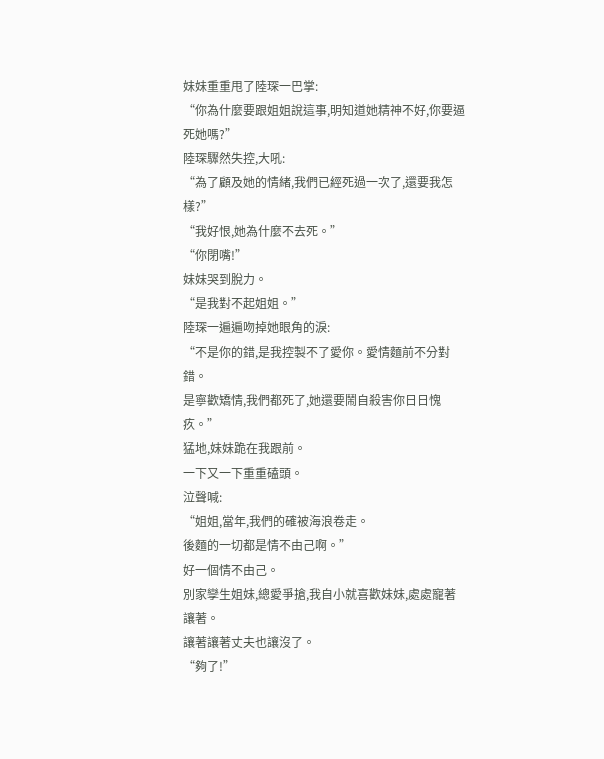妹妹重重甩了陸琛一巴掌:
“你為什麼要跟姐姐說這事,明知道她精神不好,你要逼死她嗎?”
陸琛驟然失控,大吼:
“為了顧及她的情緒,我們已經死過一次了,還要我怎樣?”
“我好恨,她為什麼不去死。”
“你閉嘴!”
妹妹哭到脫力。
“是我對不起姐姐。”
陸琛一遍遍吻掉她眼角的淚:
“不是你的錯,是我控製不了愛你。愛情麵前不分對錯。
是寧歡矯情,我們都死了,她還要鬧自殺害你日日愧疚。”
猛地,妹妹跪在我跟前。
一下又一下重重磕頭。
泣聲喊:
“姐姐,當年,我們的確被海浪卷走。
後麵的一切都是情不由己啊。”
好一個情不由己。
別家孿生姐妹,總愛爭搶,我自小就喜歡妹妹,處處寵著讓著。
讓著讓著丈夫也讓沒了。
“夠了!”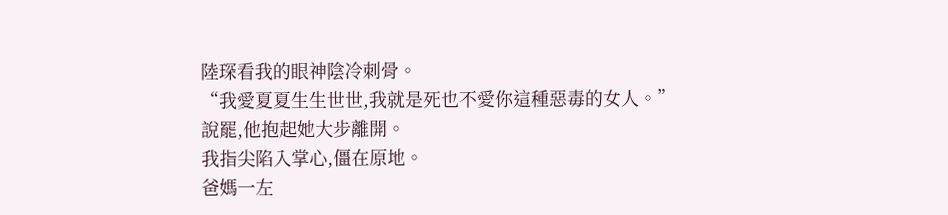陸琛看我的眼神陰冷刺骨。
“我愛夏夏生生世世,我就是死也不愛你這種惡毒的女人。”
說罷,他抱起她大步離開。
我指尖陷入掌心,僵在原地。
爸媽一左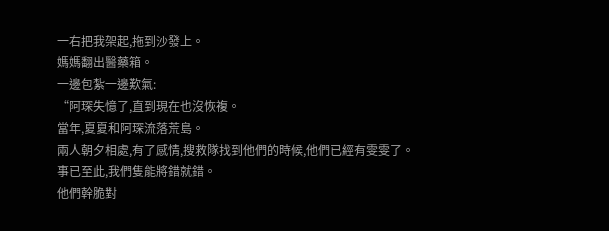一右把我架起,拖到沙發上。
媽媽翻出醫藥箱。
一邊包紮一邊歎氣:
“阿琛失憶了,直到現在也沒恢複。
當年,夏夏和阿琛流落荒島。
兩人朝夕相處,有了感情,搜救隊找到他們的時候,他們已經有雯雯了。
事已至此,我們隻能將錯就錯。
他們幹脆對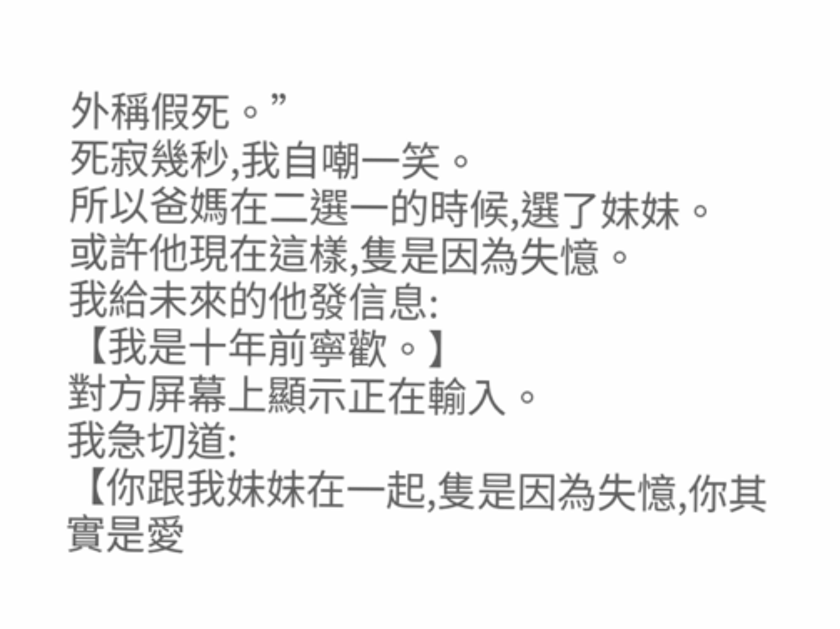外稱假死。”
死寂幾秒,我自嘲一笑。
所以爸媽在二選一的時候,選了妹妹。
或許他現在這樣,隻是因為失憶。
我給未來的他發信息:
【我是十年前寧歡。】
對方屏幕上顯示正在輸入。
我急切道:
【你跟我妹妹在一起,隻是因為失憶,你其實是愛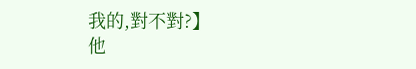我的,對不對?】
他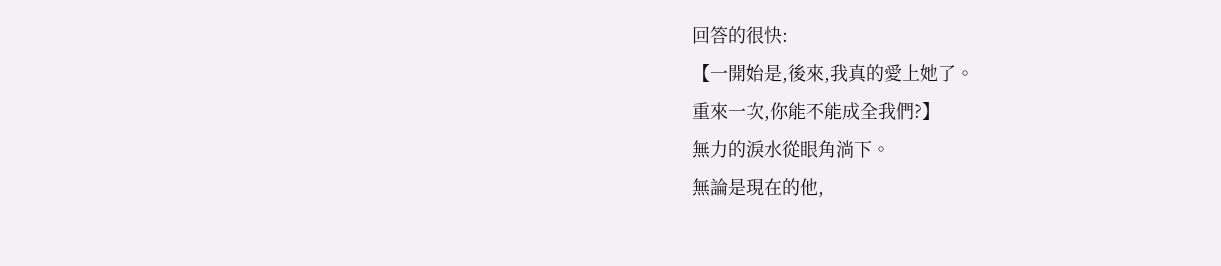回答的很快:
【一開始是,後來,我真的愛上她了。
重來一次,你能不能成全我們?】
無力的淚水從眼角淌下。
無論是現在的他,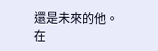還是未來的他。
在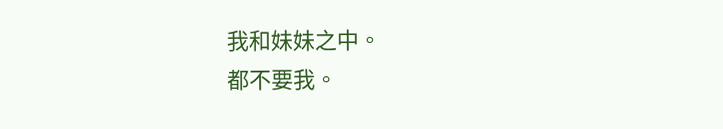我和妹妹之中。
都不要我。